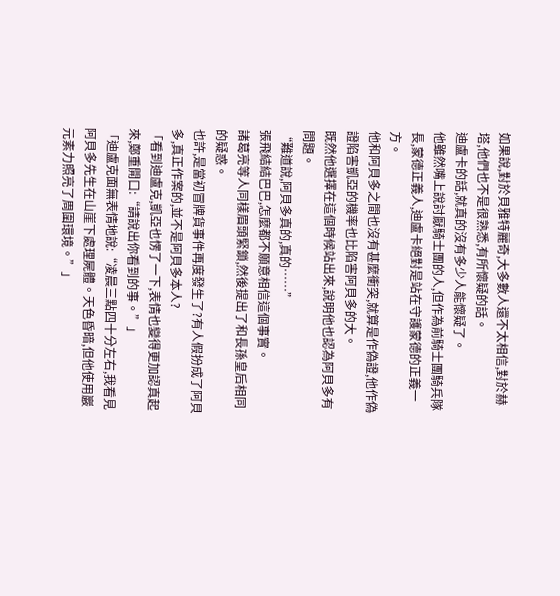如果說,對於貝雅特麗奇,大多數人還不太相信,對於赫塔,他們也不是很熟悉,有所懷疑的話。
迪盧卡的話,就真的沒有多少人能懷疑了。
他雖然嘴上說討厭騎士團的人,但作為前騎士團騎兵隊長,蒙德正義人,迪盧卡絕對是站在守護蒙德的正義一方。
他和阿貝多之間也沒有甚麼衝突,就算是作偽證,他作偽證陷害凱亞的機率也比陷害阿貝多的大。
既然他選擇在這個時候站出來,說明他也認為阿貝多有問題。
“難道說,阿貝多真的,真的……”
張飛結結巴巴,怎麼都不願意相信這個事實。
諸葛亮等人同樣眉頭緊鎖,然後提出了和長孫皇后相同的疑惑。
也許,是當初冒牌貨事件再度發生了?有人假扮成了阿貝多,真正作案的,並不是阿貝多本人?
「看到迪盧克,凱亞也愣了一下,表情也變得更加認真起來,鄭重開口:“請說出你看到的事。”」
「迪盧克面無表情地說:“凌晨三點四十分左右,我看見阿貝多先生在山崖下處理屍體。天色昏暗,但他使用巖元素力照亮了周圍環境。”」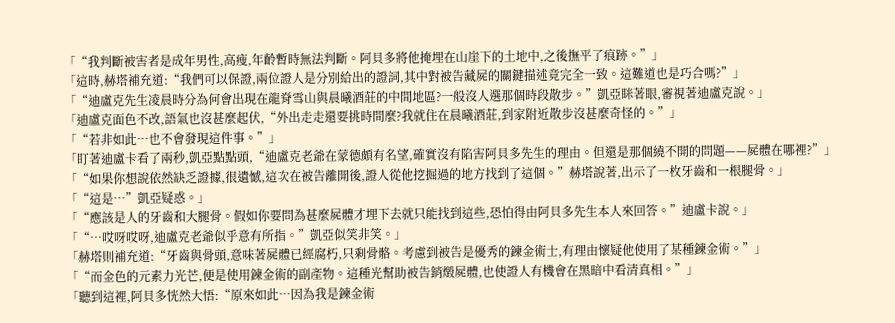「“我判斷被害者是成年男性,高瘦,年齡暫時無法判斷。阿貝多將他掩埋在山崖下的土地中,之後撫平了痕跡。”」
「這時,赫塔補充道:“我們可以保證,兩位證人是分別給出的證詞,其中對被告藏屍的關鍵描述竟完全一致。這難道也是巧合嗎?”」
「“迪盧克先生凌晨時分為何會出現在龍脊雪山與晨曦酒莊的中間地區?一般沒人選那個時段散步。”凱亞眯著眼,審視著迪盧克說。」
「迪盧克面色不改,語氣也沒甚麼起伏,“外出走走還要挑時間麼?我就住在晨曦酒莊,到家附近散步沒甚麼奇怪的。”」
「“若非如此…也不會發現這件事。”」
「盯著迪盧卡看了兩秒,凱亞點點頭,“迪盧克老爺在蒙德頗有名望,確實沒有陷害阿貝多先生的理由。但還是那個繞不開的問題——屍體在哪裡?”」
「“如果你想說依然缺乏證據,很遺憾,這次在被告離開後,證人從他挖掘過的地方找到了這個。”赫塔說著,出示了一枚牙齒和一根腿骨。」
「“這是…”凱亞疑惑。」
「“應該是人的牙齒和大腿骨。假如你要問為甚麼屍體才埋下去就只能找到這些,恐怕得由阿貝多先生本人來回答。”迪盧卡說。」
「“…哎呀哎呀,迪盧克老爺似乎意有所指。”凱亞似笑非笑。」
「赫塔則補充道:“牙齒與骨頭,意味著屍體已經腐朽,只剩骨骼。考慮到被告是優秀的鍊金術士,有理由懷疑他使用了某種鍊金術。”」
「“而金色的元素力光芒,便是使用鍊金術的副產物。這種光幫助被告銷燬屍體,也使證人有機會在黑暗中看清真相。”」
「聽到這裡,阿貝多恍然大悟:“原來如此…因為我是鍊金術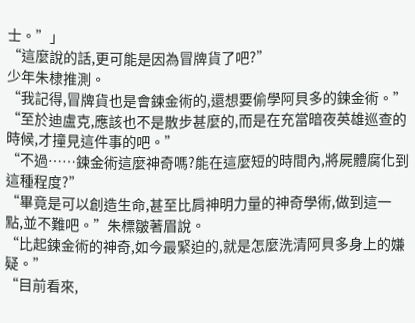士。”」
“這麼說的話,更可能是因為冒牌貨了吧?”
少年朱棣推測。
“我記得,冒牌貨也是會鍊金術的,還想要偷學阿貝多的鍊金術。”
“至於迪盧克,應該也不是散步甚麼的,而是在充當暗夜英雄巡查的時候,才撞見這件事的吧。”
“不過……鍊金術這麼神奇嗎?能在這麼短的時間內,將屍體腐化到這種程度?”
“畢竟是可以創造生命,甚至比肩神明力量的神奇學術,做到這一點,並不難吧。”朱標皺著眉說。
“比起鍊金術的神奇,如今最緊迫的,就是怎麼洗清阿貝多身上的嫌疑。”
“目前看來,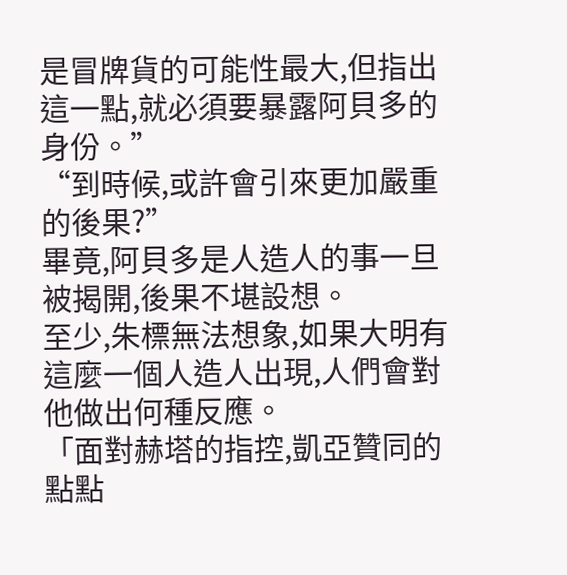是冒牌貨的可能性最大,但指出這一點,就必須要暴露阿貝多的身份。”
“到時候,或許會引來更加嚴重的後果?”
畢竟,阿貝多是人造人的事一旦被揭開,後果不堪設想。
至少,朱標無法想象,如果大明有這麼一個人造人出現,人們會對他做出何種反應。
「面對赫塔的指控,凱亞贊同的點點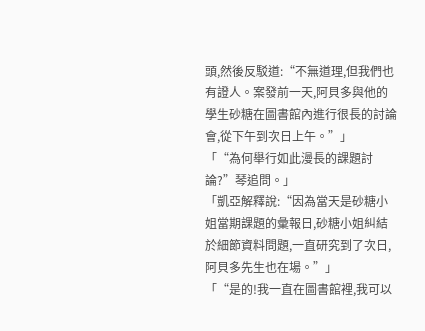頭,然後反駁道:“不無道理,但我們也有證人。案發前一天,阿貝多與他的學生砂糖在圖書館內進行很長的討論會,從下午到次日上午。”」
「“為何舉行如此漫長的課題討論?”琴追問。」
「凱亞解釋說:“因為當天是砂糖小姐當期課題的彙報日,砂糖小姐糾結於細節資料問題,一直研究到了次日,阿貝多先生也在場。”」
「“是的!我一直在圖書館裡,我可以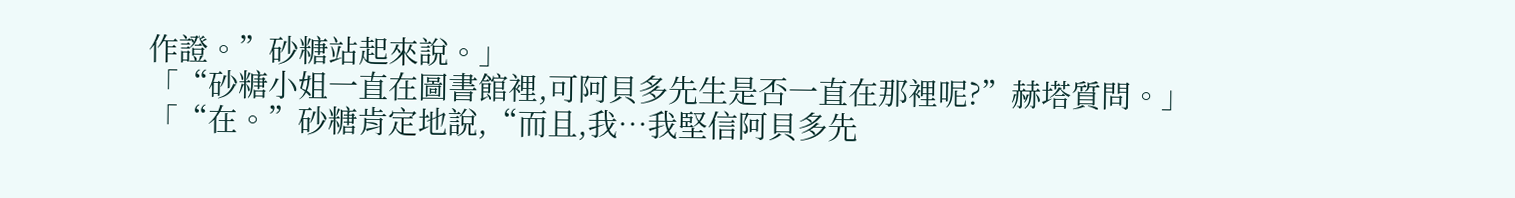作證。”砂糖站起來說。」
「“砂糖小姐一直在圖書館裡,可阿貝多先生是否一直在那裡呢?”赫塔質問。」
「“在。”砂糖肯定地說,“而且,我…我堅信阿貝多先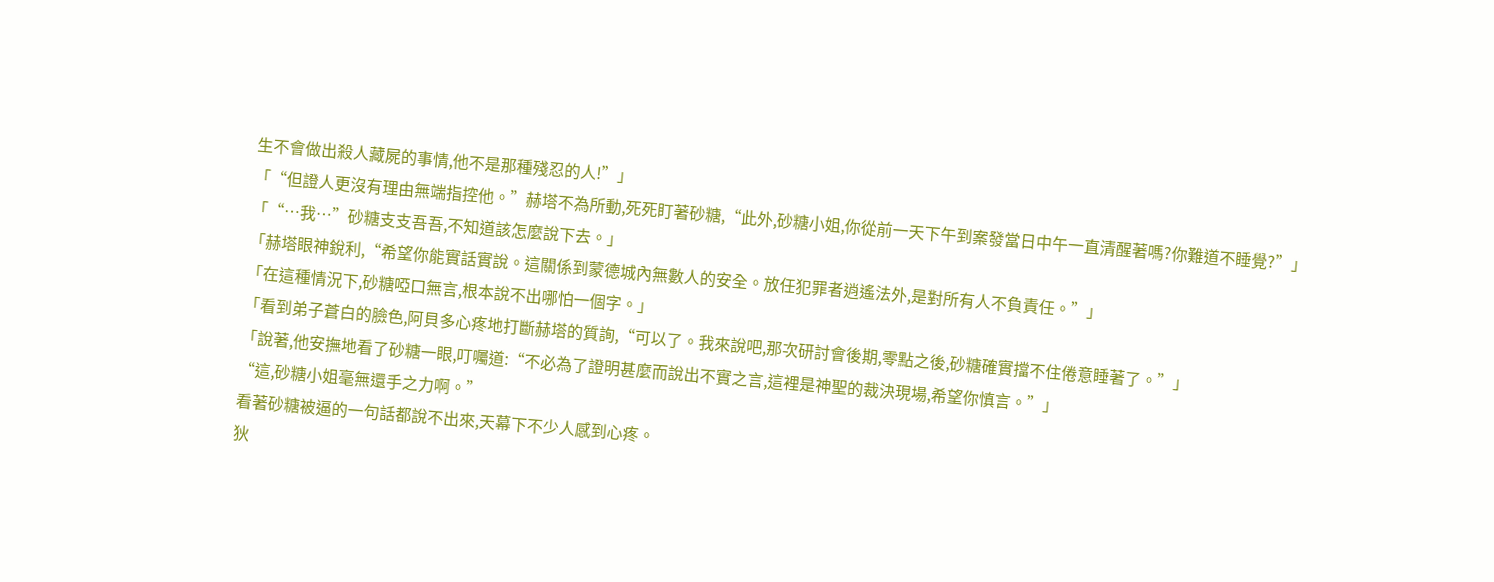生不會做出殺人藏屍的事情,他不是那種殘忍的人!”」
「“但證人更沒有理由無端指控他。”赫塔不為所動,死死盯著砂糖,“此外,砂糖小姐,你從前一天下午到案發當日中午一直清醒著嗎?你難道不睡覺?”」
「“…我…”砂糖支支吾吾,不知道該怎麼說下去。」
「赫塔眼神銳利,“希望你能實話實說。這關係到蒙德城內無數人的安全。放任犯罪者逍遙法外,是對所有人不負責任。”」
「在這種情況下,砂糖啞口無言,根本說不出哪怕一個字。」
「看到弟子蒼白的臉色,阿貝多心疼地打斷赫塔的質詢,“可以了。我來說吧,那次研討會後期,零點之後,砂糖確實擋不住倦意睡著了。”」
「說著,他安撫地看了砂糖一眼,叮囑道:“不必為了證明甚麼而說出不實之言,這裡是神聖的裁決現場,希望你慎言。”」
“這,砂糖小姐毫無還手之力啊。”
看著砂糖被逼的一句話都說不出來,天幕下不少人感到心疼。
狄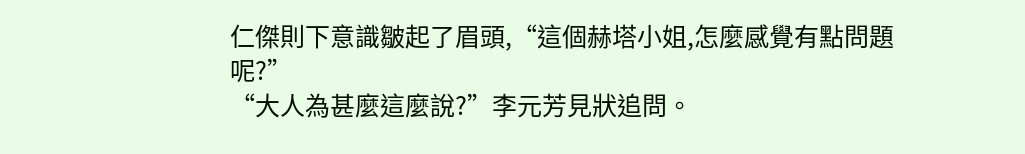仁傑則下意識皺起了眉頭,“這個赫塔小姐,怎麼感覺有點問題呢?”
“大人為甚麼這麼說?”李元芳見狀追問。